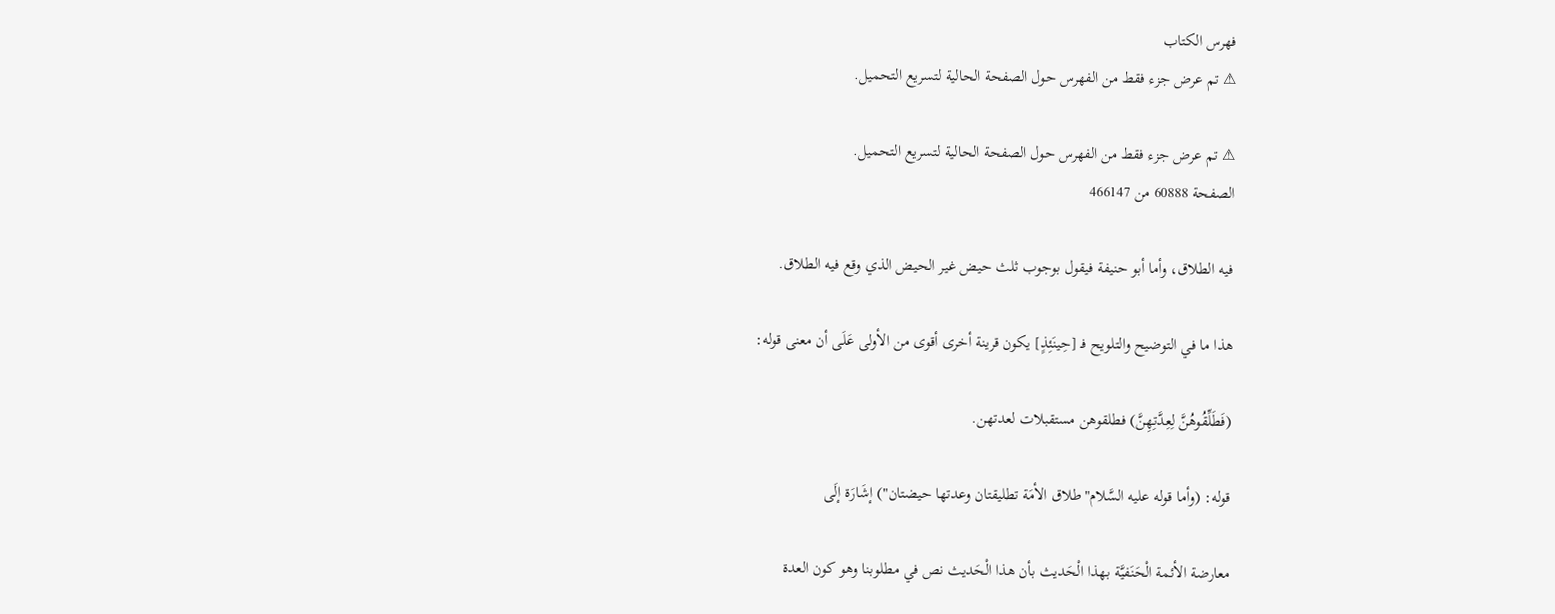فهرس الكتاب
⚠ تم عرض جزء فقط من الفهرس حول الصفحة الحالية لتسريع التحميل.

⚠ تم عرض جزء فقط من الفهرس حول الصفحة الحالية لتسريع التحميل.
الصفحة 60888 من 466147

فيه الطلاق، وأما أبو حنيفة فيقول بوجوب ثلث حيض غير الحيض الذي وقع فيه الطلاق.

هذا ما في التوضيح والتلويح فـ [حِينَئِذٍ] يكون قرينة أخرى أقوى من الأولى عَلَى أن معنى قوله:

(فَطَلِّقُوهُنَّ لِعِدَّتِهِنَّ) فطلقوهن مستقبلات لعدتهن.

قوله: (وأما قوله عليه السَّلام"طلاق الأمَة تطليقتان وعدتها حيضتان") إشَارَة إلَى

معارضة الأئمة الْحَنَفيَّة بهذا الْحَديث بأن هذا الْحَديث نص في مطلوبنا وهو كون العدة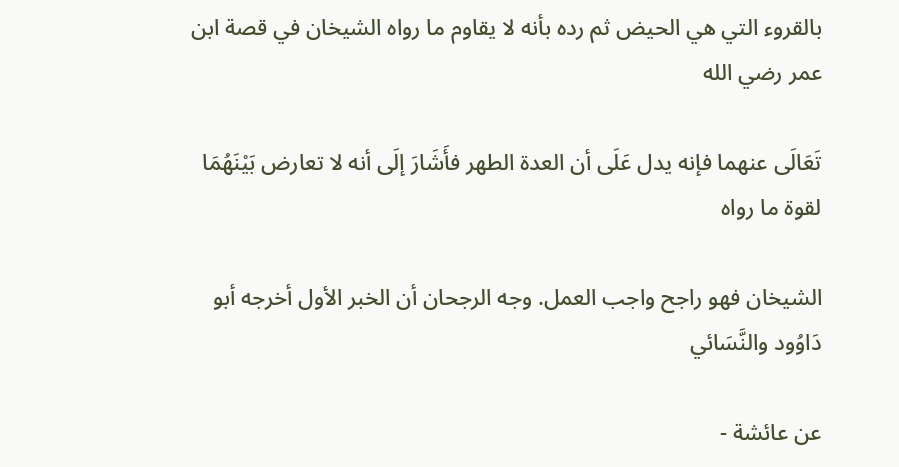بالقروء التي هي الحيض ثم رده بأنه لا يقاوم ما رواه الشيخان في قصة ابن عمر رضي الله

تَعَالَى عنهما فإنه يدل عَلَى أن العدة الطهر فأَشَارَ إلَى أنه لا تعارض بَيْنَهُمَا لقوة ما رواه

الشيخان فهو راجح واجب العمل. وجه الرجحان أن الخبر الأول أخرجه أبو دَاوُود والنَّسَائي

عن عائشة -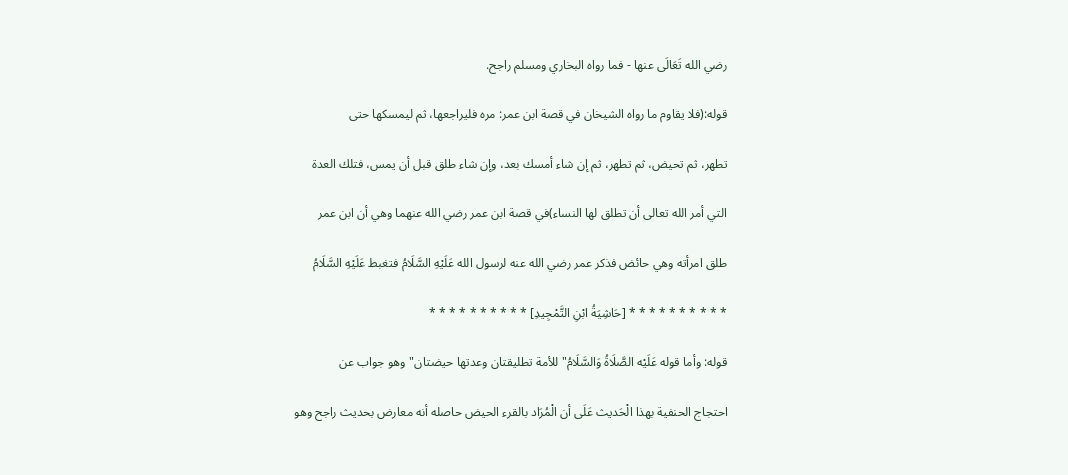رضي الله تَعَالَى عنها - فما رواه البخاري ومسلم راجح.

قوله:(فلا يقاوم ما رواه الشيخان في قصة ابن عمر: مره فليراجعها، ثم ليمسكها حتى

تطهر، ثم تحيض، ثم تطهر، ثم إن شاء أمسك بعد، وإن شاء طلق قبل أن يمس، فتلك العدة

التي أمر الله تعالى أن تطلق لها النساء)في قصة ابن عمر رضي الله عنهما وهي أن ابن عمر

طلق امرأته وهي حائض فذكر عمر رضي الله عنه لرسول الله عَلَيْهِ السَّلَامُ فتغبط عَلَيْهِ السَّلَامُ

* * * * * * * * * * [حَاشِيَةُ ابْنِ التَّمْجِيدِ] * * * * * * * * * *

قوله: وأما قوله عَلَيْه الصَّلَاةُ وَالسَّلَامُ"للأمة تطليقتان وعدتها حيضتان"وهو جواب عن

احتجاج الحنفية بهذا الْحَديث عَلَى أن الْمُرَاد بالقرء الحيض حاصله أنه معارض بحديث راجح وهو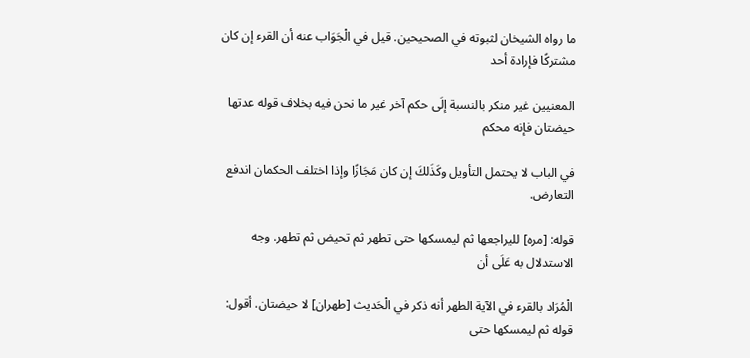ما رواه الشيخان لثبوته في الصحيحين. قيل في الْجَوَاب عنه أن القرء إن كان مشتركًا فإرادة أحد

المعنيين غير منكر بالنسبة إلَى حكم آخر غير ما نحن فيه بخلاف قوله عدتها حيضتان فإنه محكم

في الباب لا يحتمل التأويل وكَذَلكَ إن كان مَجَازًا وإذا اختلف الحكمان اندفع التعارض.

قوله: [مره] لليراجعها ثم ليمسكها حتى تطهر ثم تحيض ثم تطهر. وجه الاستدلال به عَلَى أن

الْمُرَاد بالقرء في الآية الطهر أنه ذكر في الْحَديث [طهران] لا حيضتان. أقول: قوله ثم ليمسكها حتى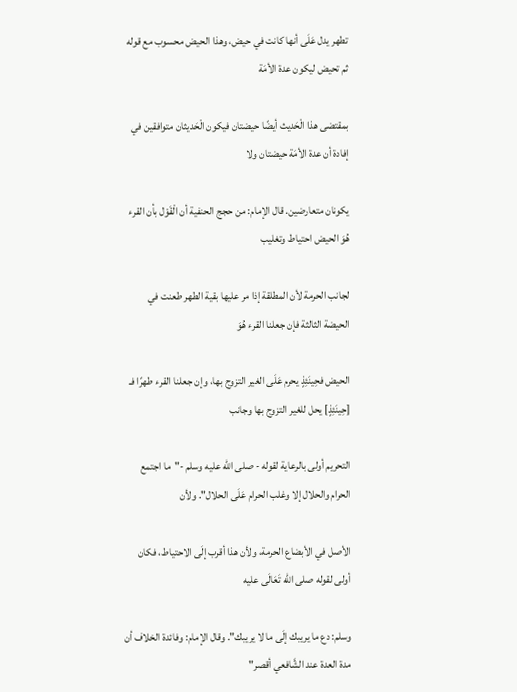تطهر يدل عَلَى أنها كانت في حيض، وهذا الحيض محسوب مع قوله ثم تحيض ليكون عدة الأمَة

بمقتضى هذا الْحَديث أيضًا حيضتان فيكون الْحَديثان متوافقين في إفادة أن عدة الأمَة حيضتان ولا

يكونان متعارضين. قال الإمام: من حجج الحنفية أن الْقَوْل بأن القرء هُوَ الحيض احتياط وتغليب

لجانب الحرمة لأن المطلقة إذا مر عليها بقية الطهر طعنت في الحيضة الثالثة فإن جعلنا القرء هُوَ

الحيض فحِينَئِذٍ يحرم عَلَى الغير التزوج بها، وإن جعلنا القرء طهرًا فـ [حِينَئِذٍ] يحل للغير التزوج بها وجانب

التحريم أولى بالرعاية لقوله - صلى الله عليه وسلم -"ما اجتمع الحرام والحلال إلا وغلب الحرام عَلَى الحلال". ولأن

الأصل في الأبضاع الحرمة، ولأن هذا أقرب إلَى الاحتياط، فكان أولى لقوله صلى الله تَعَالَى عليه

وسلم: دع ما يريبك إلَى ما لا يريبك". وقال الإمام: وفائدة الخلاف أن مدة العدة عند الشَّافعي أقصر"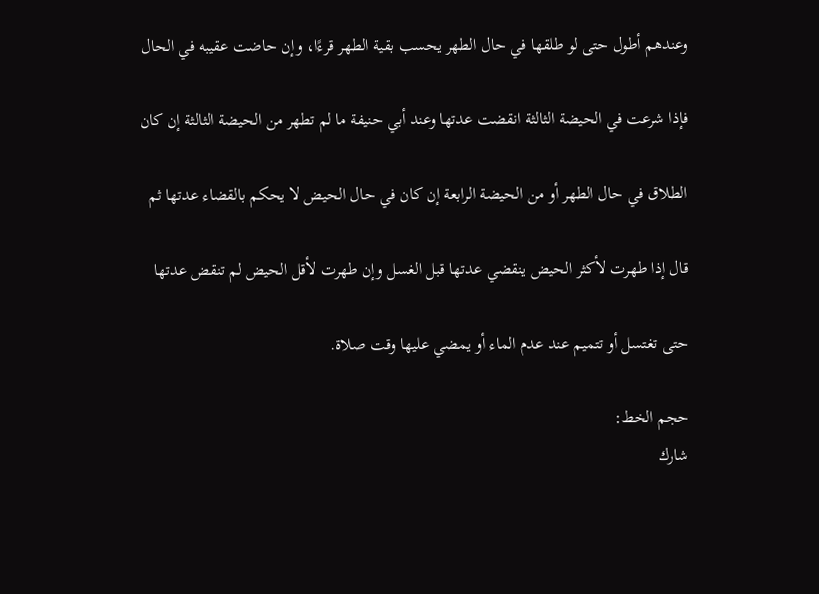وعندهم أطول حتى لو طلقها في حال الطهر يحسب بقية الطهر قرءًا، وإن حاضت عقيبه في الحال

فإذا شرعت في الحيضة الثالثة انقضت عدتها وعند أبي حنيفة ما لم تطهر من الحيضة الثالثة إن كان

الطلاق في حال الطهر أو من الحيضة الرابعة إن كان في حال الحيض لا يحكم بالقضاء عدتها ثم

قال إذا طهرت لأكثر الحيض ينقضي عدتها قبل الغسل وإن طهرت لأقل الحيض لم تنقض عدتها

حتى تغتسل أو تتميم عند عدم الماء أو يمضي عليها وقت صلاة.

حجم الخط:
شارك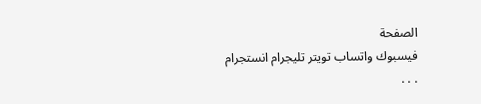الصفحة
فيسبوك واتساب تويتر تليجرام انستجرام
. . .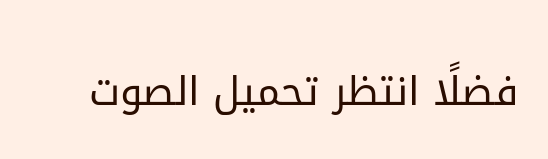فضلًا انتظر تحميل الصوت